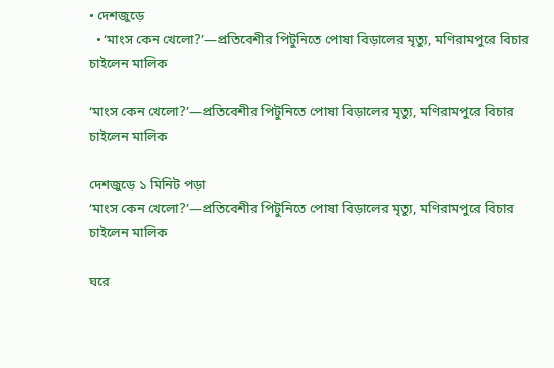• দেশজুড়ে
  • ‘মাংস কেন খেলো?’—প্রতিবেশীর পিটুনিতে পোষা বিড়ালের মৃত্যু, মণিরামপুরে বিচার চাইলেন মালিক

‘মাংস কেন খেলো?’—প্রতিবেশীর পিটুনিতে পোষা বিড়ালের মৃত্যু, মণিরামপুরে বিচার চাইলেন মালিক

দেশজুড়ে ১ মিনিট পড়া
‘মাংস কেন খেলো?’—প্রতিবেশীর পিটুনিতে পোষা বিড়ালের মৃত্যু, মণিরামপুরে বিচার চাইলেন মালিক

ঘরে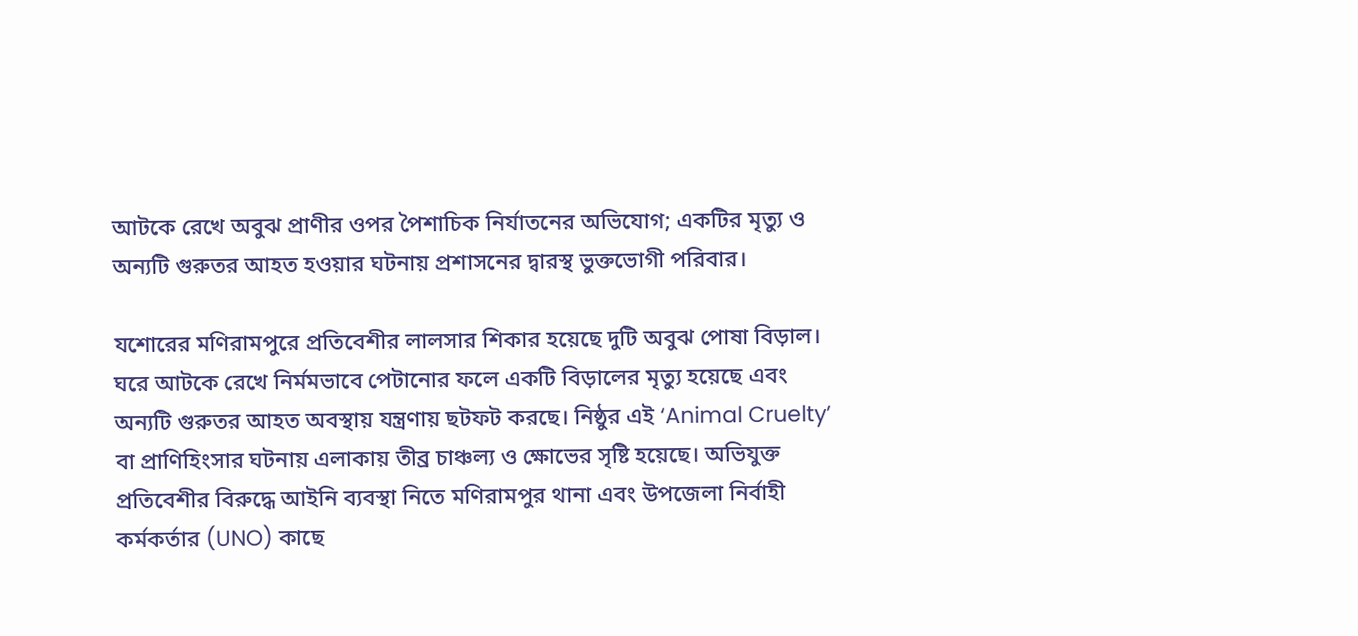আটকে রেখে অবুঝ প্রাণীর ওপর পৈশাচিক নির্যাতনের অভিযোগ; একটির মৃত্যু ও অন্যটি গুরুতর আহত হওয়ার ঘটনায় প্রশাসনের দ্বারস্থ ভুক্তভোগী পরিবার।

যশোরের মণিরামপুরে প্রতিবেশীর লালসার শিকার হয়েছে দুটি অবুঝ পোষা বিড়াল। ঘরে আটকে রেখে নির্মমভাবে পেটানোর ফলে একটি বিড়ালের মৃত্যু হয়েছে এবং অন্যটি গুরুতর আহত অবস্থায় যন্ত্রণায় ছটফট করছে। নিষ্ঠুর এই ‘Animal Cruelty’ বা প্রাণিহিংসার ঘটনায় এলাকায় তীব্র চাঞ্চল্য ও ক্ষোভের সৃষ্টি হয়েছে। অভিযুক্ত প্রতিবেশীর বিরুদ্ধে আইনি ব্যবস্থা নিতে মণিরামপুর থানা এবং উপজেলা নির্বাহী কর্মকর্তার (UNO) কাছে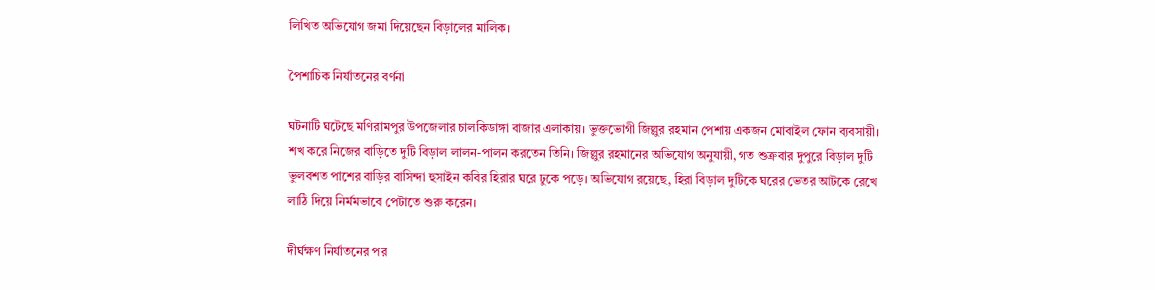লিখিত অভিযোগ জমা দিয়েছেন বিড়ালের মালিক।

পৈশাচিক নির্যাতনের বর্ণনা

ঘটনাটি ঘটেছে মণিরামপুর উপজেলার চালকিডাঙ্গা বাজার এলাকায়। ভুক্তভোগী জিল্লুর রহমান পেশায় একজন মোবাইল ফোন ব্যবসায়ী। শখ করে নিজের বাড়িতে দুটি বিড়াল লালন-পালন করতেন তিনি। জিল্লুর রহমানের অভিযোগ অনুযায়ী, গত শুক্রবার দুপুরে বিড়াল দুটি ভুলবশত পাশের বাড়ির বাসিন্দা হুসাইন কবির হিরার ঘরে ঢুকে পড়ে। অভিযোগ রয়েছে, হিরা বিড়াল দুটিকে ঘরের ভেতর আটকে রেখে লাঠি দিয়ে নির্মমভাবে পেটাতে শুরু করেন।

দীর্ঘক্ষণ নির্যাতনের পর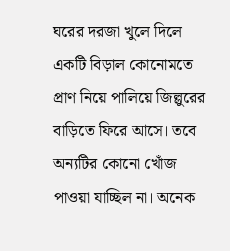ঘরের দরজা খুলে দিলে একটি বিড়াল কোনোমতে প্রাণ নিয়ে পালিয়ে জিল্লুরের বাড়িতে ফিরে আসে। তবে অন্যটির কোনো খোঁজ পাওয়া যাচ্ছিল না। অনেক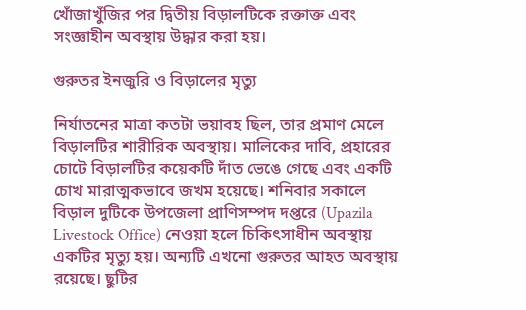খোঁজাখুঁজির পর দ্বিতীয় বিড়ালটিকে রক্তাক্ত এবং সংজ্ঞাহীন অবস্থায় উদ্ধার করা হয়।

গুরুতর ইনজুরি ও বিড়ালের মৃত্যু

নির্যাতনের মাত্রা কতটা ভয়াবহ ছিল, তার প্রমাণ মেলে বিড়ালটির শারীরিক অবস্থায়। মালিকের দাবি, প্রহারের চোটে বিড়ালটির কয়েকটি দাঁত ভেঙে গেছে এবং একটি চোখ মারাত্মকভাবে জখম হয়েছে। শনিবার সকালে বিড়াল দুটিকে উপজেলা প্রাণিসম্পদ দপ্তরে (Upazila Livestock Office) নেওয়া হলে চিকিৎসাধীন অবস্থায় একটির মৃত্যু হয়। অন্যটি এখনো গুরুতর আহত অবস্থায় রয়েছে। ছুটির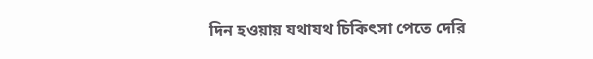দিন হওয়ায় যথাযথ চিকিৎসা পেতে দেরি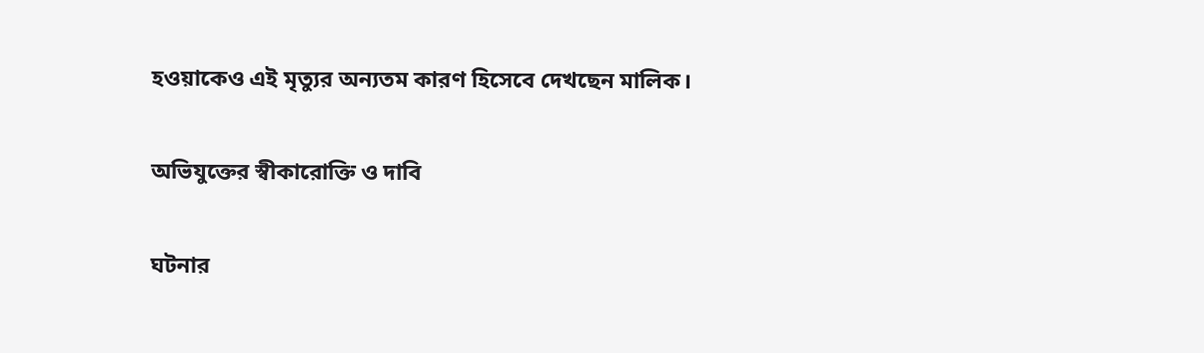হওয়াকেও এই মৃত্যুর অন্যতম কারণ হিসেবে দেখছেন মালিক।

অভিযুক্তের স্বীকারোক্তি ও দাবি

ঘটনার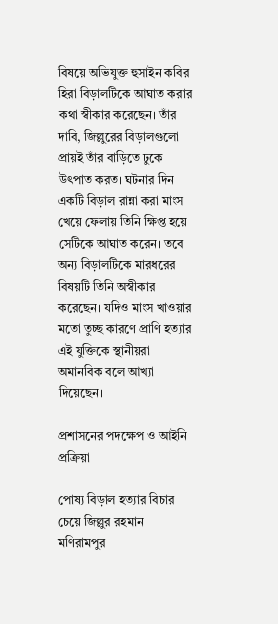বিষয়ে অভিযুক্ত হুসাইন কবির হিরা বিড়ালটিকে আঘাত করার কথা স্বীকার করেছেন। তাঁর দাবি, জিল্লুরের বিড়ালগুলো প্রায়ই তাঁর বাড়িতে ঢুকে উৎপাত করত। ঘটনার দিন একটি বিড়াল রান্না করা মাংস খেয়ে ফেলায় তিনি ক্ষিপ্ত হয়ে সেটিকে আঘাত করেন। তবে অন্য বিড়ালটিকে মারধরের বিষয়টি তিনি অস্বীকার করেছেন। যদিও মাংস খাওয়ার মতো তুচ্ছ কারণে প্রাণি হত্যার এই যুক্তিকে স্থানীয়রা অমানবিক বলে আখ্যা দিয়েছেন।

প্রশাসনের পদক্ষেপ ও আইনি প্রক্রিয়া

পোষ্য বিড়াল হত্যার বিচার চেয়ে জিল্লুর রহমান মণিরামপুর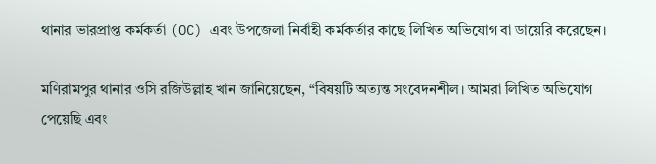থানার ভারপ্রাপ্ত কর্মকর্তা (OC) এবং উপজেলা নির্বাহী কর্মকর্তার কাছে লিখিত অভিযোগ বা ডায়েরি করেছেন।

মণিরামপুর থানার ওসি রজিউল্লাহ খান জানিয়েছেন, “বিষয়টি অত্যন্ত সংবেদনশীল। আমরা লিখিত অভিযোগ পেয়েছি এবং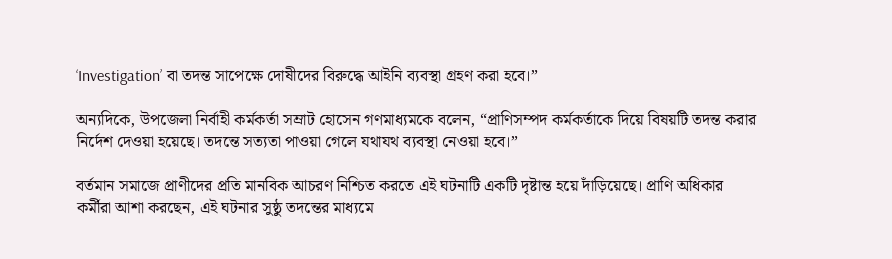‘Investigation’ বা তদন্ত সাপেক্ষে দোষীদের বিরুদ্ধে আইনি ব্যবস্থা গ্রহণ করা হবে।”

অন্যদিকে, উপজেলা নির্বাহী কর্মকর্তা সম্রাট হোসেন গণমাধ্যমকে বলেন, “প্রাণিসম্পদ কর্মকর্তাকে দিয়ে বিষয়টি তদন্ত করার নির্দেশ দেওয়া হয়েছে। তদন্তে সত্যতা পাওয়া গেলে যথাযথ ব্যবস্থা নেওয়া হবে।”

বর্তমান সমাজে প্রাণীদের প্রতি মানবিক আচরণ নিশ্চিত করতে এই ঘটনাটি একটি দৃষ্টান্ত হয়ে দাঁড়িয়েছে। প্রাণি অধিকার কর্মীরা আশা করছেন, এই ঘটনার সুষ্ঠু তদন্তের মাধ্যমে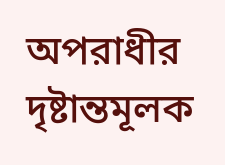অপরাধীর দৃষ্টান্তমূলক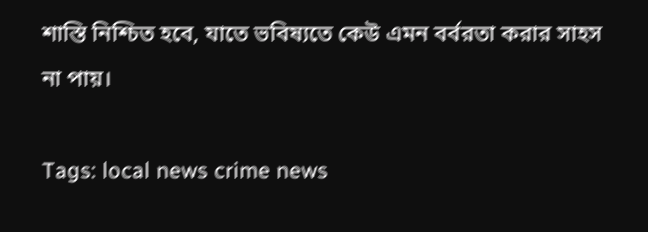শাস্তি নিশ্চিত হবে, যাতে ভবিষ্যতে কেউ এমন বর্বরতা করার সাহস না পায়।

Tags: local news crime news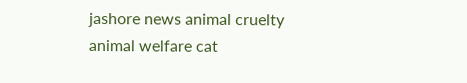jashore news animal cruelty animal welfare cat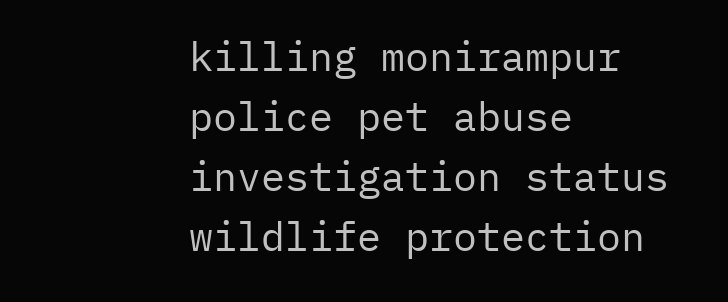killing monirampur police pet abuse investigation status wildlife protection